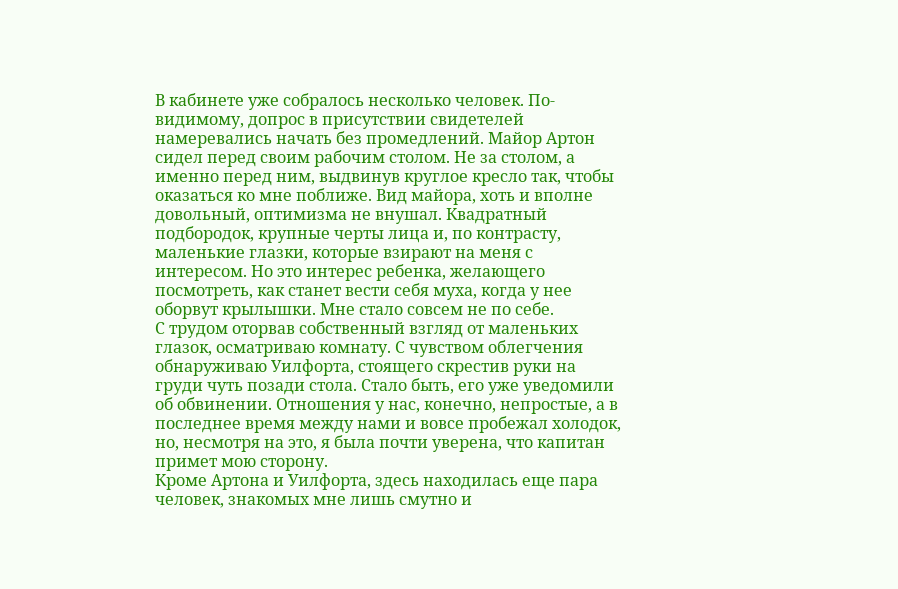В кабинете уже собралось несколько человек. По-видимому, допрос в присутствии свидетелей намеревались начать без промедлений. Майор Артон сидел перед своим рабочим столом. Не за столом, а именно перед ним, выдвинув круглое кресло так, чтобы оказаться ко мне поближе. Вид майора, хоть и вполне довольный, оптимизма не внушал. Квадратный подбородок, крупные черты лица и, по контрасту, маленькие глазки, которые взирают на меня с интересом. Но это интерес ребенка, желающего посмотреть, как станет вести себя муха, когда у нее оборвут крылышки. Мне стало совсем не по себе.
С трудом оторвав собственный взгляд от маленьких глазок, осматриваю комнату. С чувством облегчения обнаруживаю Уилфорта, стоящего скрестив руки на груди чуть позади стола. Стало быть, его уже уведомили об обвинении. Отношения у нас, конечно, непростые, а в последнее время между нами и вовсе пробежал холодок, но, несмотря на это, я была почти уверена, что капитан примет мою сторону.
Кроме Артона и Уилфорта, здесь находилась еще пара человек, знакомых мне лишь смутно и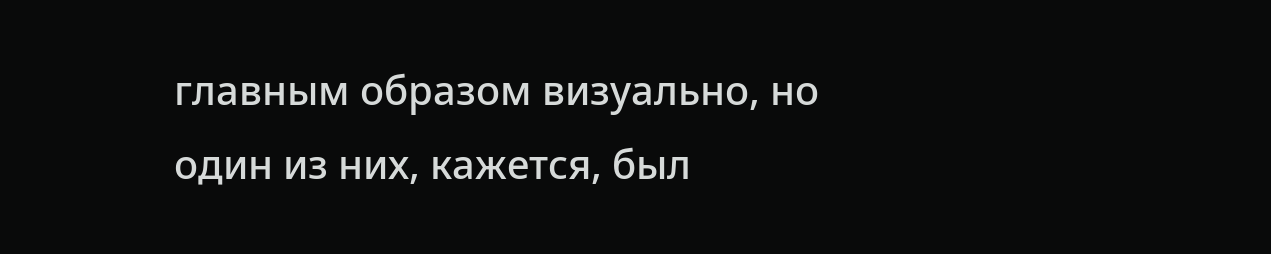главным образом визуально, но один из них, кажется, был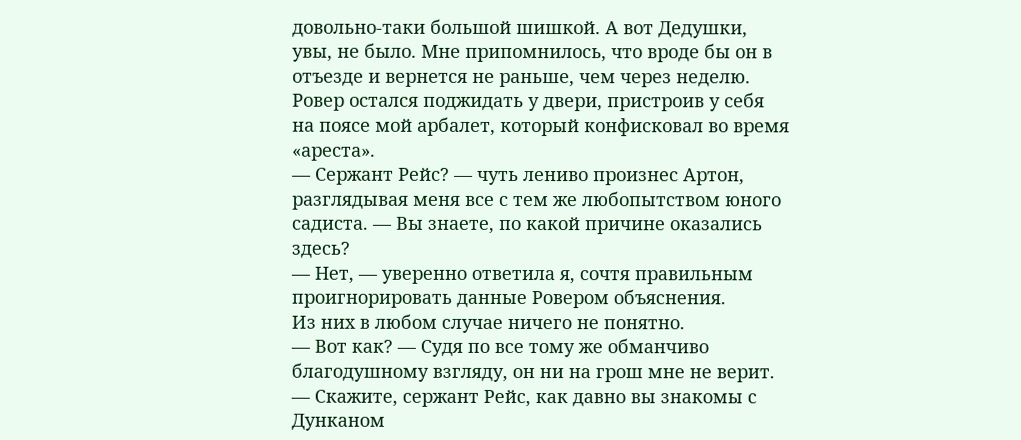довольно-таки большой шишкой. А вот Дедушки, увы, не было. Мне припомнилось, что вроде бы он в отъезде и вернется не раньше, чем через неделю. Ровер остался поджидать у двери, пристроив у себя на поясе мой арбалет, который конфисковал во время «ареста».
— Сержант Рейс? — чуть лениво произнес Артон, разглядывая меня все с тем же любопытством юного садиста. — Вы знаете, по какой причине оказались здесь?
— Нет, — уверенно ответила я, сочтя правильным проигнорировать данные Ровером объяснения.
Из них в любом случае ничего не понятно.
— Вот как? — Судя по все тому же обманчиво благодушному взгляду, он ни на грош мне не верит. — Скажите, сержант Рейс, как давно вы знакомы с Дунканом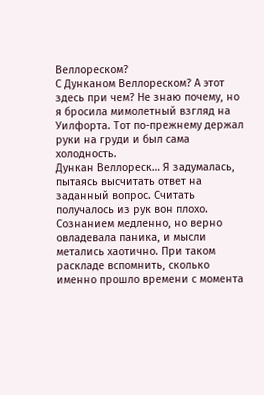Веллореском?
С Дунканом Веллореском? А этот здесь при чем? Не знаю почему, но я бросила мимолетный взгляд на Уилфорта. Тот по-прежнему держал руки на груди и был сама холодность.
Дункан Веллореск… Я задумалась, пытаясь высчитать ответ на заданный вопрос. Считать получалось из рук вон плохо. Сознанием медленно, но верно овладевала паника, и мысли метались хаотично. При таком раскладе вспомнить, сколько именно прошло времени с момента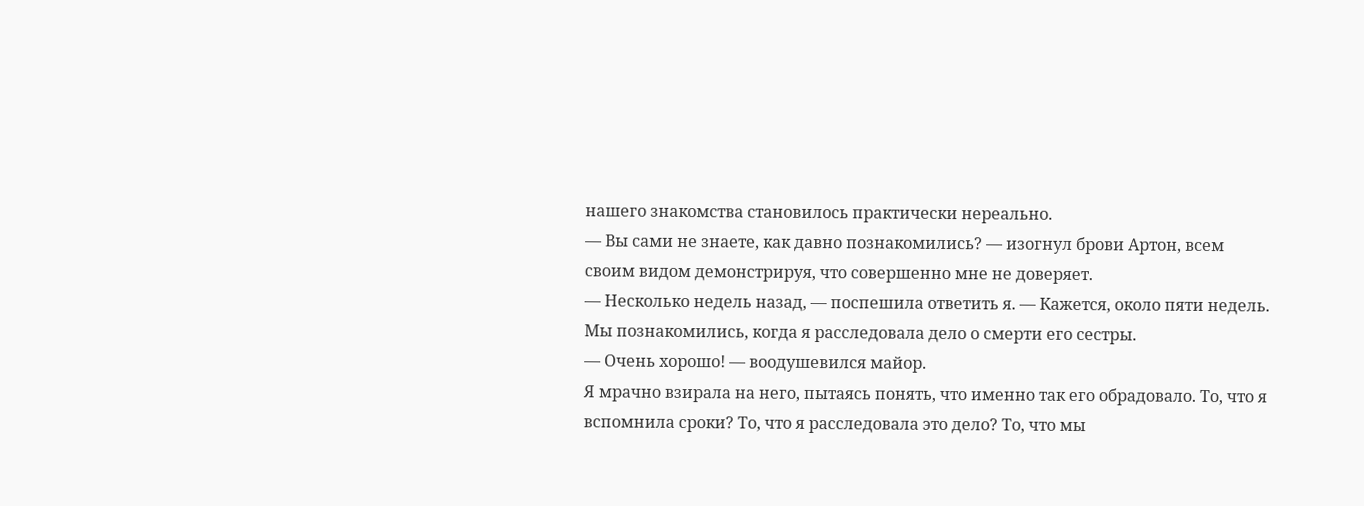нашего знакомства становилось практически нереально.
— Вы сами не знаете, как давно познакомились? — изогнул брови Артон, всем своим видом демонстрируя, что совершенно мне не доверяет.
— Несколько недель назад, — поспешила ответить я. — Кажется, около пяти недель. Мы познакомились, когда я расследовала дело о смерти его сестры.
— Очень хорошо! — воодушевился майор.
Я мрачно взирала на него, пытаясь понять, что именно так его обрадовало. То, что я вспомнила сроки? То, что я расследовала это дело? То, что мы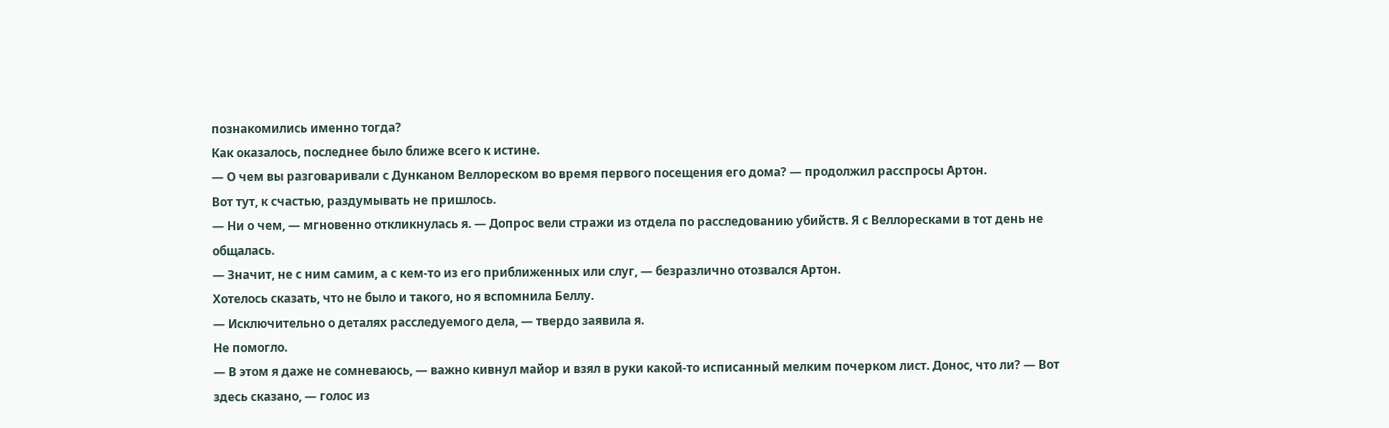познакомились именно тогда?
Как оказалось, последнее было ближе всего к истине.
— О чем вы разговаривали с Дунканом Веллореском во время первого посещения его дома? — продолжил расспросы Артон.
Вот тут, к счастью, раздумывать не пришлось.
— Ни о чем, — мгновенно откликнулась я. — Допрос вели стражи из отдела по расследованию убийств. Я с Веллоресками в тот день не общалась.
— Значит, не с ним самим, а с кем-то из его приближенных или слуг, — безразлично отозвался Артон.
Хотелось сказать, что не было и такого, но я вспомнила Беллу.
— Исключительно о деталях расследуемого дела, — твердо заявила я.
Не помогло.
— В этом я даже не сомневаюсь, — важно кивнул майор и взял в руки какой-то исписанный мелким почерком лист. Донос, что ли? — Вот здесь сказано, — голос из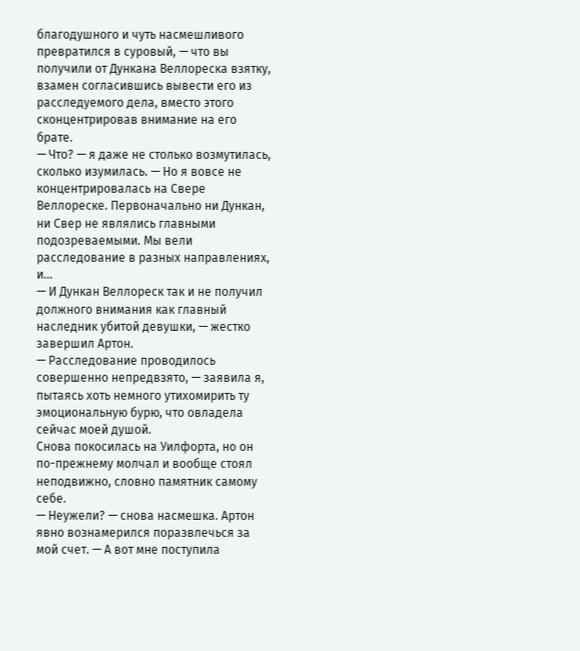благодушного и чуть насмешливого превратился в суровый, — что вы получили от Дункана Веллореска взятку, взамен согласившись вывести его из расследуемого дела, вместо этого сконцентрировав внимание на его брате.
— Что? — я даже не столько возмутилась, сколько изумилась. — Но я вовсе не концентрировалась на Свере Веллореске. Первоначально ни Дункан, ни Свер не являлись главными подозреваемыми. Мы вели расследование в разных направлениях, и…
— И Дункан Веллореск так и не получил должного внимания как главный наследник убитой девушки, — жестко завершил Артон.
— Расследование проводилось совершенно непредвзято, — заявила я, пытаясь хоть немного утихомирить ту эмоциональную бурю, что овладела сейчас моей душой.
Снова покосилась на Уилфорта, но он по-прежнему молчал и вообще стоял неподвижно, словно памятник самому себе.
— Неужели? — снова насмешка. Артон явно вознамерился поразвлечься за мой счет. — А вот мне поступила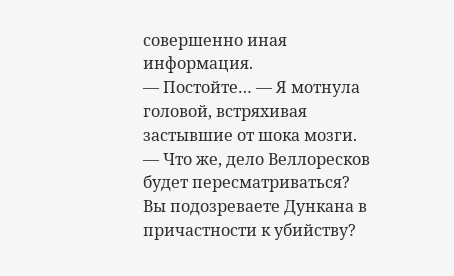совершенно иная информация.
— Постойте… — Я мотнула головой, встряхивая застывшие от шока мозги. — Что же, дело Веллоресков будет пересматриваться? Вы подозреваете Дункана в причастности к убийству?